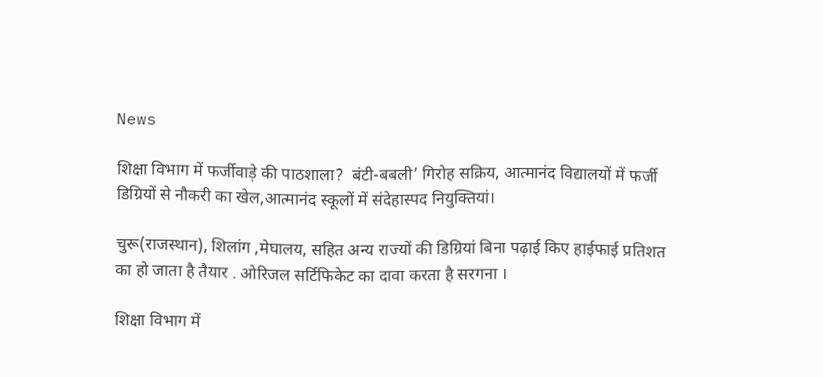News

शिक्षा विभाग में फर्जीवाड़े की पाठशाला?  बंटी-बबली’ गिरोह सक्रिय, आत्मानंद विद्यालयों में फर्जी डिग्रियों से नौकरी का खेल,आत्मानंद स्कूलों में संदेहास्पद नियुक्तियां।

चुरू(राजस्थान), शिलांग ,मेघालय, सहित अन्य राज्यों की डिग्रियां बिना पढ़ाई किए हाईफाई प्रतिशत का हो जाता है तैयार . ओरिजल सर्टिफिकेट का दावा करता है सरगना ।

शिक्षा विभाग में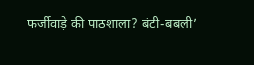फर्जीवाड़े की पाठशाला? बंटी-बबली’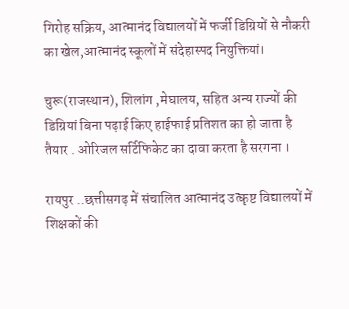गिरोह सक्रिय, आत्मानंद विद्यालयों में फर्जी डिग्रियों से नौकरी का खेल,आत्मानंद स्कूलों में संदेहास्पद नियुक्तियां।

चुरू(राजस्थान), शिलांग ,मेघालय, सहित अन्य राज्यों की डिग्रियां बिना पढ़ाई किए हाईफाई प्रतिशत का हो जाता है तैयार . ओरिजल सर्टिफिकेट का दावा करता है सरगना ।

रायपुर ..छत्तीसगढ़ में संचालित आत्मानंद उत्कृष्ट विद्यालयों में शिक्षकों की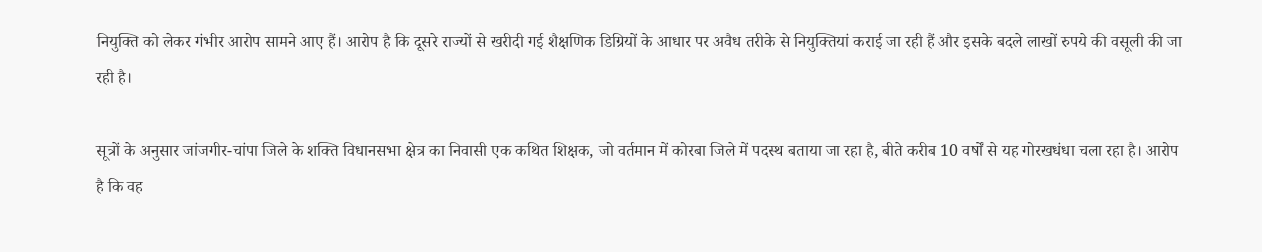नियुक्ति को लेकर गंभीर आरोप सामने आए हैं। आरोप है कि दूसरे राज्यों से खरीदी गई शैक्षणिक डिग्रियों के आधार पर अवैध तरीके से नियुक्तियां कराई जा रही हैं और इसके बदले लाखों रुपये की वसूली की जा रही है।

सूत्रों के अनुसार जांजगीर-चांपा जिले के शक्ति विधानसभा क्षेत्र का निवासी एक कथित शिक्षक, जो वर्तमान में कोरबा जिले में पदस्थ बताया जा रहा है, बीते करीब 10 वर्षों से यह गोरखधंधा चला रहा है। आरोप है कि वह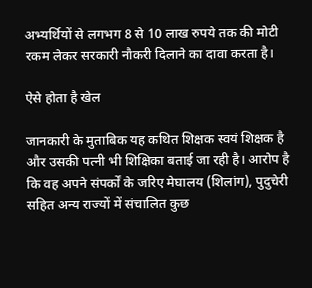अभ्यर्थियों से लगभग 8 से 10 लाख रुपये तक की मोटी रकम लेकर सरकारी नौकरी दिलाने का दावा करता है।

ऐसे होता है खेल

जानकारी के मुताबिक यह कथित शिक्षक स्वयं शिक्षक है और उसकी पत्नी भी शिक्षिका बताई जा रही है। आरोप है कि वह अपने संपर्कों के जरिए मेघालय (शिलांग), पुदुचेरी सहित अन्य राज्यों में संचालित कुछ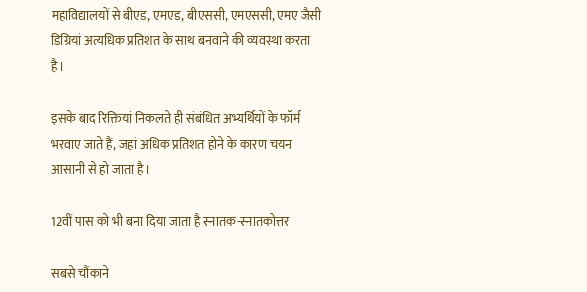महाविद्यालयों से बीएड, एमएड, बीएससी, एमएससी, एमए जैसी डिग्रियां अत्यधिक प्रतिशत के साथ बनवाने की व्यवस्था करता है।

इसके बाद रिक्तियां निकलते ही संबंधित अभ्यर्थियों के फॉर्म भरवाए जाते हैं, जहां अधिक प्रतिशत होने के कारण चयन आसानी से हो जाता है।

12वीं पास को भी बना दिया जाता है स्नातक-स्नातकोत्तर

सबसे चौंकाने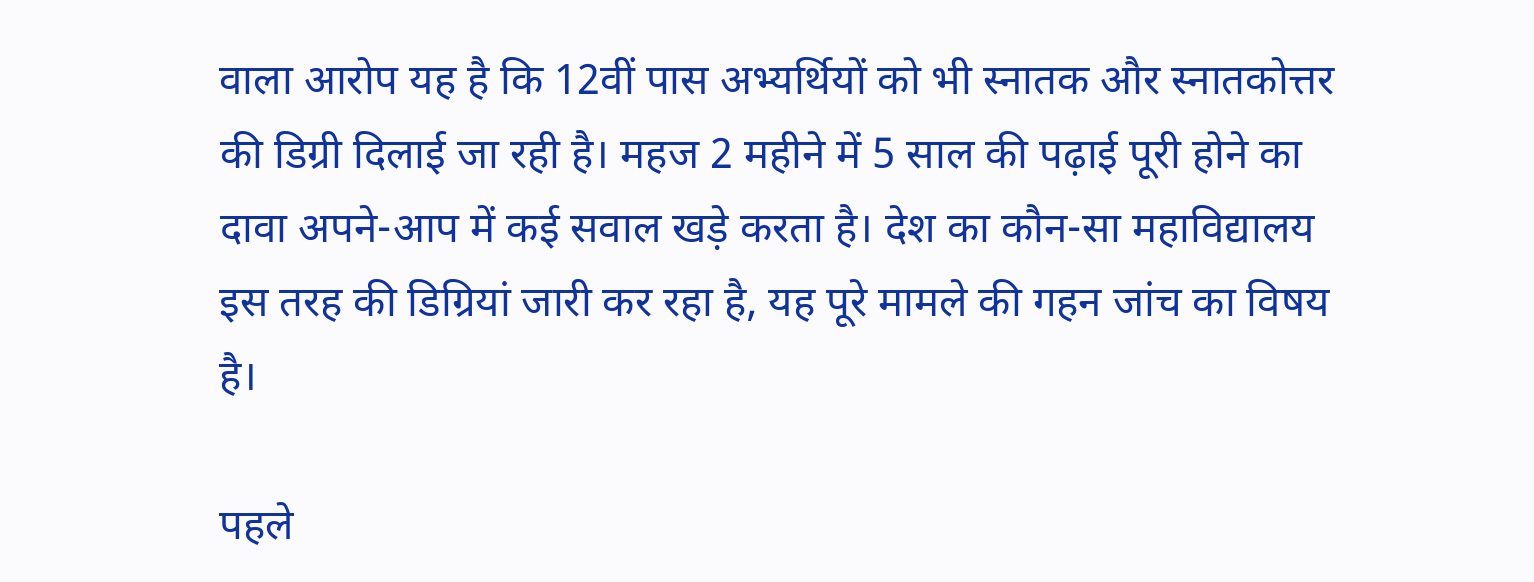वाला आरोप यह है कि 12वीं पास अभ्यर्थियों को भी स्नातक और स्नातकोत्तर की डिग्री दिलाई जा रही है। महज 2 महीने में 5 साल की पढ़ाई पूरी होने का दावा अपने-आप में कई सवाल खड़े करता है। देश का कौन-सा महाविद्यालय इस तरह की डिग्रियां जारी कर रहा है, यह पूरे मामले की गहन जांच का विषय है।

पहले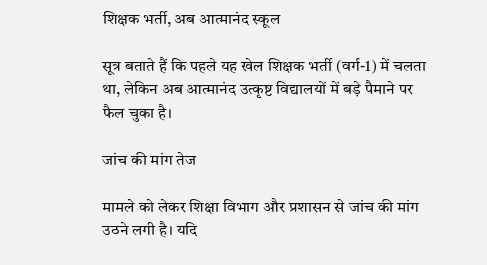शिक्षक भर्ती, अब आत्मानंद स्कूल

सूत्र बताते हैं कि पहले यह खेल शिक्षक भर्ती (वर्ग-1) में चलता था, लेकिन अब आत्मानंद उत्कृष्ट विद्यालयों में बड़े पैमाने पर फैल चुका है।

जांच की मांग तेज

मामले को लेकर शिक्षा विभाग और प्रशासन से जांच की मांग उठने लगी है। यदि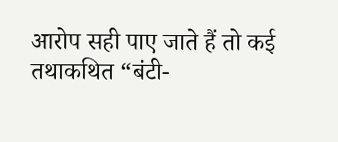आरोप सही पाए जाते हैं तो कई तथाकथित “बंटी-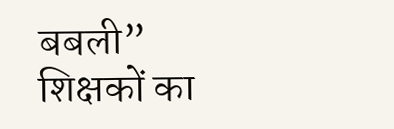बबली” शिक्षकों का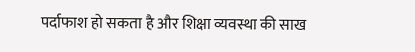पर्दाफाश हो सकता है और शिक्षा व्यवस्था की साख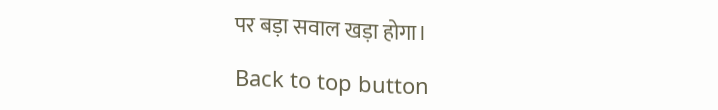पर बड़ा सवाल खड़ा होगा।

Back to top button